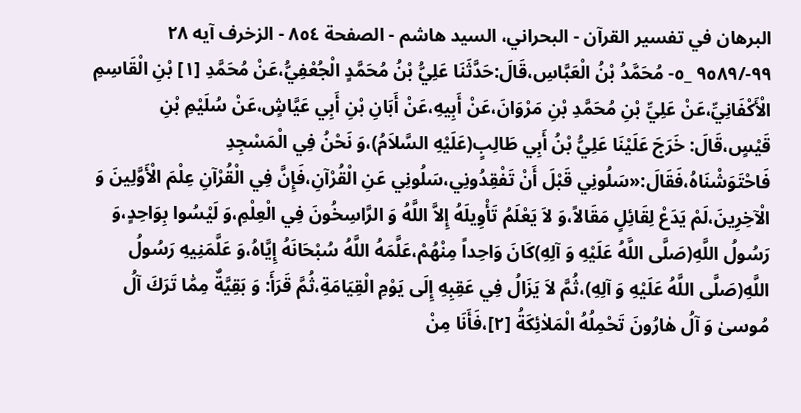البرهان في تفسير القرآن - البحراني، السيد هاشم - الصفحة ٨٥٤ - الزخرف آيه ٢٨
٩٩-/٩٥٨٩ _٥- مُحَمَّدُ بْنُ الْعَبَّاسِ،قَالَ:حَدَّثَنَا عَلِيُّ بْنُ مُحَمَّدٍ الْجُعْفِيُّ،عَنْ مُحَمَّدِ [١] بْنِ الْقَاسِمِ الْأَكْفَانِيِّ،عَنْ عَلِيِّ بْنِ مُحَمَّدِ بْنِ مَرْوَانَ،عَنْ أَبِيهِ،عَنْ أَبَانِ بْنِ أَبِي عَيَّاشٍ،عَنْ سُلَيْمِ بْنِ قَيْسٍ،قَالَ: خَرَجَ عَلَيْنَا عَلِيُّ بْنُ أَبِي طَالِبٍ(عَلَيْهِ السَّلاَمُ)،وَ نَحْنُ فِي الْمَسْجِدِ فَاحْتَوَشْنَاهُ،فَقَالَ:«سَلُونِي قَبْلَ أَنْ تَفْقِدُونِي،سَلُونِي عَنِ الْقُرْآنِ،فَإِنَّ فِي الْقُرْآنِ عِلْمَ الْأَوَّلِينَ وَ الْآخِرِينَ،لَمْ يَدَعْ لِقَائِلٍ مَقَالاً،وَ لاَ يَعْلَمُ تَأْوِيلَهُ إِلاَّ اللَّهُ وَ الرَّاسِخُونَ فِي الْعِلْمِ،وَ لَيْسُوا بِوَاحِدٍ،وَ رَسُولُ اللَّهِ(صَلَّى اللَّهُ عَلَيْهِ وَ آلِهِ)كَانَ وَاحِداً مِنْهُمْ،عَلَّمَهُ اللَّهُ سُبْحَانَهُ إِيَّاهُ،وَ عَلَّمَنِيهِ رَسُولُ اللَّهِ(صَلَّى اللَّهُ عَلَيْهِ وَ آلِهِ)،ثُمَّ لاَ يَزَالُ فِي عَقِبِهِ إِلَى يَوْمِ الْقِيَامَةِ،ثُمَّ قَرَأَ: وَ بَقِيَّةٌ مِمّٰا تَرَكَ آلُ مُوسىٰ وَ آلُ هٰارُونَ تَحْمِلُهُ الْمَلاٰئِكَةُ [٢]،فَأَنَا مِنْ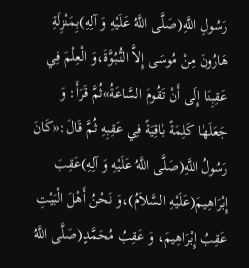رَسُولِ اللَّهِ(صَلَّى اللَّهُ عَلَيْهِ وَ آلِهِ)بِمَنْزِلَةِ هَارُونَ مِنْ مُوسَى إِلاَّ النُّبُوَّةَ،وَ الْعِلْمَ فِي عَقِبِنَا إِلَى أَنْ تَقُومَ السَّاعَةُ»ثُمَّ قَرَأَ: وَ جَعَلَهٰا كَلِمَةً بٰاقِيَةً فِي عَقِبِهِ ثُمَّ قَالَ:«كَانَ رَسُولُ اللَّهِ(صَلَّى اللَّهُ عَلَيْهِ وَ آلِهِ)عَقِبَ إِبْرَاهِيمَ(عَلَيْهِ السَّلاَمُ)،وَ نَحْنُ أَهْلَ الْبَيْتِ عَقِبُ إِبْرَاهِيمَ، وَ عَقِبُ مُحَمَّدٍ(صَلَّى اللَّهُ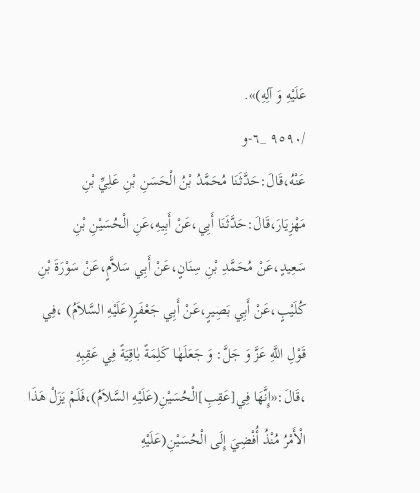عَلَيْهِ وَ آلِهِ)».
/٩٥٩٠ _٦-و
عَنْهُ،قَالَ:حَدَّثَنَا مُحَمَّدُ بْنُ الْحَسَنِ بْنِ عَلِيِّ بْنِ مَهْزِيَارَ،قَالَ:حَدَّثَنَا أَبِي،عَنْ أَبِيهِ،عَنِ الْحُسَيْنِ بْنِ سَعِيدٍ،عَنْ مُحَمَّدِ بْنِ سِنَانٍ،عَنْ أَبِي سَلاَّمٍ،عَنْ سَوْرَةَ بْنِ كُلَيْبٍ،عَنْ أَبِي بَصِيرٍ،عَنْ أَبِي جَعْفَرٍ(عَلَيْهِ السَّلاَمُ) ،فِي قَوْلِ اللَّهِ عَزَّ وَ جَلَّ: وَ جَعَلَهٰا كَلِمَةً بٰاقِيَةً فِي عَقِبِهِ ،قَالَ:«إِنَّهَا فِي[عَقِبِ]الْحُسَيْنِ(عَلَيْهِ السَّلاَمُ)،فَلَمْ يَزَلْ هَذَا الْأَمْرُ مُنْذُ أُفْضِيَ إِلَى الْحُسَيْنِ(عَلَيْهِ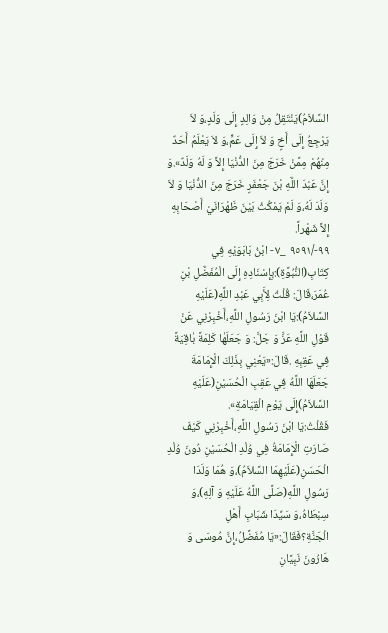السَّلاَمُ)يَنْتَقِلُ مِنْ وَالِدٍ إِلَى وَلَدٍ،وَ لاَ يَرْجِعُ إِلَى أَخٍ وَ لاَ إِلَى عَمٍّ،وَ لاَ يَعْلَمُ أَحَدٌ مِنْهُمْ مِمَّنْ خَرَجَ مِنَ الدُّنْيَا إِلاَّ وَ لَهُ وَلَدٌ».وَ إِنَّ عَبْدَ اللَّهِ بْنَ جَعْفَرٍ خَرَجَ مِنَ الدُّنْيَا وَ لاَ وَلَدَ لَهُ،وَ لَمْ يَمْكُثْ بَيْنَ ظَهْرَانَيْ أَصْحَابِهِ إِلاَّ شَهْراً.
٩٩-/٩٥٩١ _٧- ابْنُ بَابَوَيْهِ فِي كِتَابِ(النُّبُوَّةِ):بِإِسْنَادِهِ إِلَى الْمُفَضَّلِ بْنِ عُمَرَ،قَالَ: قُلْتُ لِأَبِي عَبْدِ اللَّهِ(عَلَيْهِ السَّلاَمُ):يَا ابْنَ رَسُولِ اللَّهِ،أَخْبِرْنِي عَنْ قَوْلِ اللَّهِ عَزَّ وَ جَلَّ: وَ جَعَلَهٰا كَلِمَةً بٰاقِيَةً فِي عَقِبِهِ .قَالَ:«يَعْنِي بِذَلِكَ الْإِمَامَةَ جَعَلَهَا اللَّهُ فِي عَقِبِ الْحُسَيْنِ(عَلَيْهِ السَّلاَمُ)إِلَى يَوْمِ الْقِيَامَةِ».
فَقُلْتُ:يَا ابْنَ رَسُولِ اللَّهِ،أَخْبِرْنِي كَيْفَ صَارَتِ الْإِمَامَةُ فِي وُلْدِ الْحُسَيْنِ دُونَ وُلْدِ الْحَسَنِ(عَلَيْهِمَا السَّلاَمُ)،وَ هُمَا وَلَدَا رَسُولِ اللَّهِ(صَلَّى اللَّهُ عَلَيْهِ وَ آلِهِ)،وَ سِبْطَاهُ،وَ سَيِّدَا شَبَابِ أَهْلِ الْجَنَّةِ؟فَقَالَ:«يَا مُفَضَّلُ،إِنَّ مُوسَى وَ هَارُونَ نَبِيَّانِ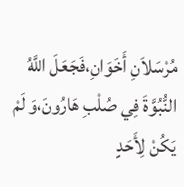مُرْسَلاَنِ أَخَوَانِ،فَجَعَلَ اللَّهُ النُّبُوَّةَ فِي صُلْبِ هَارُونَ،وَ لَمْ يَكُنْ لِأَحَدٍ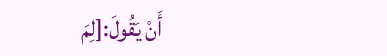أَنْ يَقُولَ:[لِمَ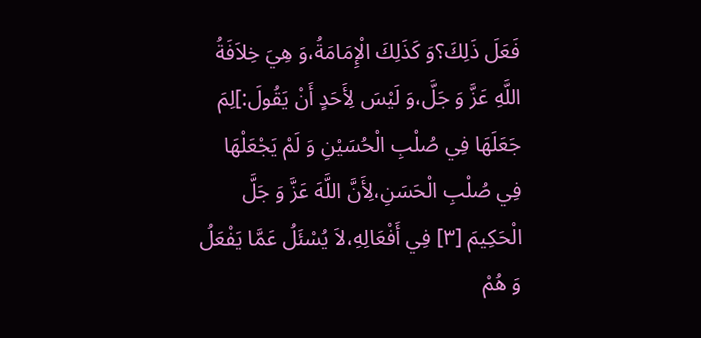فَعَلَ ذَلِكَ؟وَ كَذَلِكَ الْإِمَامَةُ،وَ هِيَ خِلاَفَةُ اللَّهِ عَزَّ وَ جَلَّ،وَ لَيْسَ لِأَحَدٍ أَنْ يَقُولَ:]لِمَ جَعَلَهَا فِي صُلْبِ الْحُسَيْنِ وَ لَمْ يَجْعَلْهَا فِي صُلْبِ الْحَسَنِ،لِأَنَّ اللَّهَ عَزَّ وَ جَلَّ الْحَكِيمَ [٣] فِي أَفْعَالِهِ،لاَ يُسْئَلُ عَمَّا يَفْعَلُ وَ هُمْ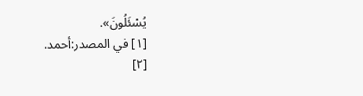يُسْئَلُونَ».
[١] في المصدر:أحمد.
[٢]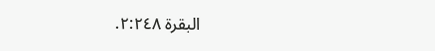البقرة ٢:٢٤٨.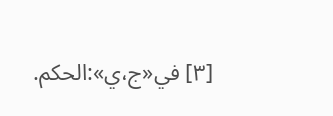[٣] في«ج،ي»:الحكم.